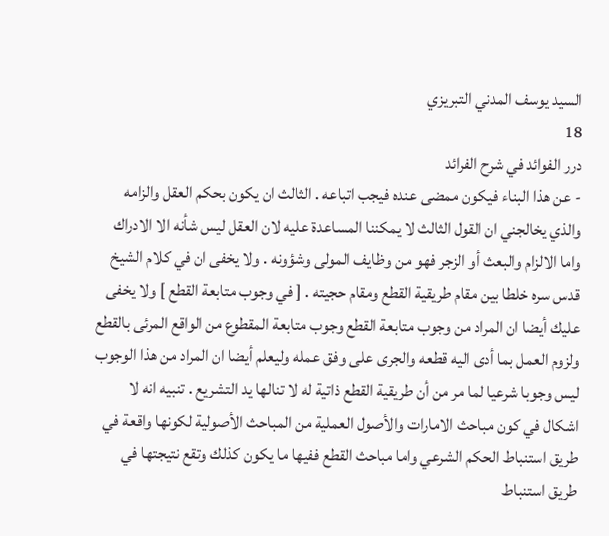السيد يوسف المدني التبريزي
18
درر الفوائد في شرح الفرائد
- عن هذا البناء فيكون ممضى عنده فيجب اتباعه . الثالث ان يكون بحكم العقل والزامه والذي يخالجني ان القول الثالث لا يمكننا المساعدة عليه لان العقل ليس شأنه الا الادراك واما الالزام والبعث أو الزجر فهو من وظايف المولى وشؤونه . ولا يخفى ان في كلام الشيخ قدس سره خلطا بين مقام طريقية القطع ومقام حجيته . [ في وجوب متابعة القطع ] ولا يخفى عليك أيضا ان المراد من وجوب متابعة القطع وجوب متابعة المقطوع من الواقع المرئى بالقطع ولزوم العمل بما أدى اليه قطعه والجرى على وفق عمله وليعلم أيضا ان المراد من هذا الوجوب ليس وجوبا شرعيا لما مر من أن طريقية القطع ذاتية له لا تنالها يد التشريع . تنبيه انه لا اشكال في كون مباحث الامارات والأصول العملية من المباحث الأصولية لكونها واقعة في طريق استنباط الحكم الشرعي واما مباحث القطع ففيها ما يكون كذلك وتقع نتيجتها في طريق استنباط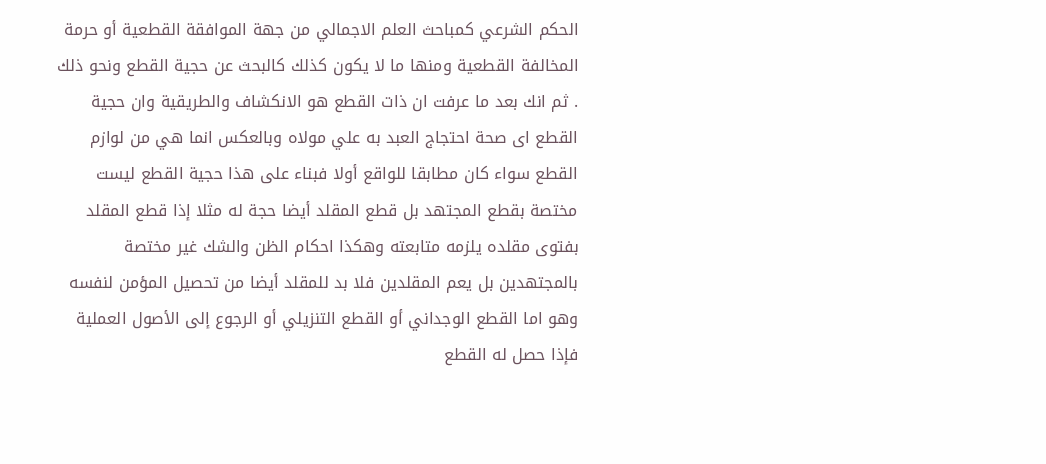الحكم الشرعي كمباحث العلم الاجمالي من جهة الموافقة القطعية أو حرمة المخالفة القطعية ومنها ما لا يكون كذلك كالبحث عن حجية القطع ونحو ذلك . ثم انك بعد ما عرفت ان ذات القطع هو الانكشاف والطريقية وان حجية القطع اى صحة احتجاج العبد به علي مولاه وبالعكس انما هي من لوازم القطع سواء كان مطابقا للواقع أولا فبناء على هذا حجية القطع ليست مختصة بقطع المجتهد بل قطع المقلد أيضا حجة له مثلا إذا قطع المقلد بفتوى مقلده يلزمه متابعته وهكذا احكام الظن والشك غير مختصة بالمجتهدين بل يعم المقلدين فلا بد للمقلد أيضا من تحصيل المؤمن لنفسه وهو اما القطع الوجداني أو القطع التنزيلي أو الرجوع إلى الأصول العملية فإذا حصل له القطع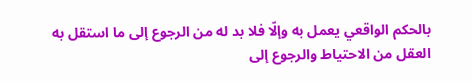بالحكم الواقعي يعمل به وإلّا فلا بد له من الرجوع إلى ما استقل به العقل من الاحتياط والرجوع إلى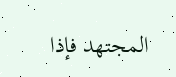المجتهد فإذا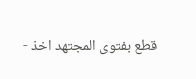قطع بفتوى المجتهد اخذ -